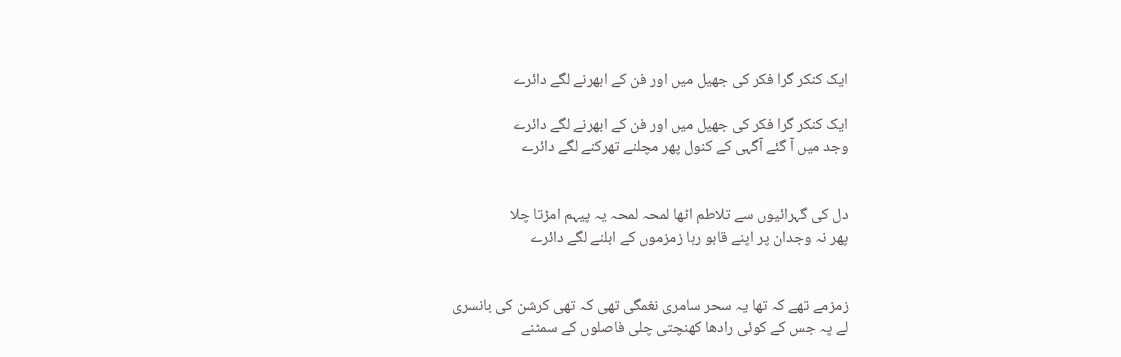ایک کنکر گرا فکر کی جھیل میں اور فن کے ابھرنے لگے دائرے

ایک کنکر گرا فکر کی جھیل میں اور فن کے ابھرنے لگے دائرے
وجد میں آ گئے آگہی کے کنول پھر مچلنے تھرکنے لگے دائرے


دل کی گہرائیوں سے تلاطم اٹھا لمحہ لمحہ یہ پیہم امڑتا چلا
پھر نہ وجدان پر اپنے قابو رہا زمزموں کے ابلنے لگے دائرے


زمزمے تھے کہ تھا یہ سحر سامری نغمگی تھی کہ تھی کرشن کی بانسری
لے پہ جس کے کوئی رادھا کھنچتی چلی فاصلوں کے سمٹنے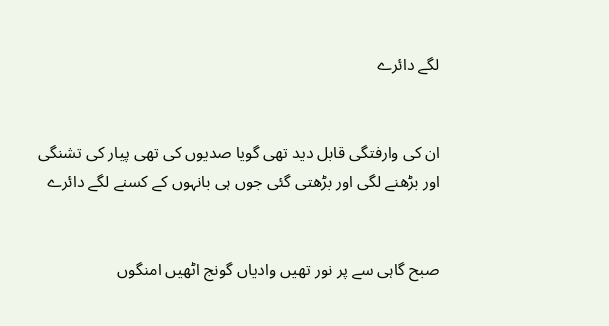لگے دائرے


ان کی وارفتگی قابل دید تھی گویا صدیوں کی تھی پیار کی تشنگی
اور بڑھنے لگی اور بڑھتی گئی جوں ہی بانہوں کے کسنے لگے دائرے


صبح گاہی سے پر نور تھیں وادیاں گونج اٹھیں امنگوں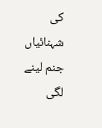کی شہنائیاں
جنم لینے لگی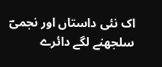اک نئی داستاں اور نجمیؔ سلجھنے لگے دائرے